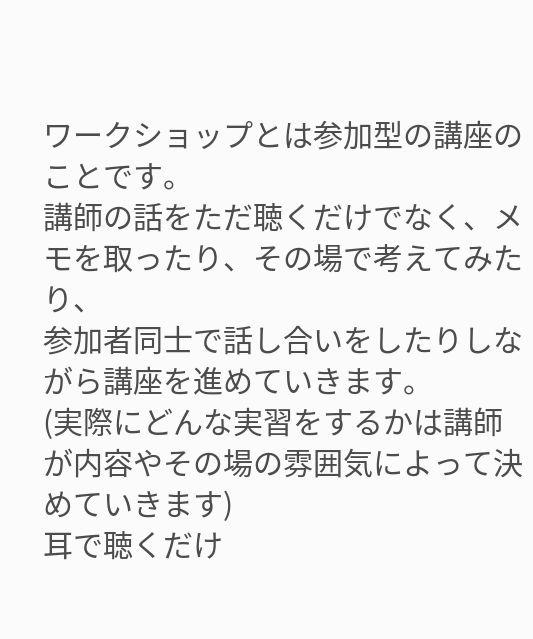ワークショップとは参加型の講座のことです。
講師の話をただ聴くだけでなく、メモを取ったり、その場で考えてみたり、
参加者同士で話し合いをしたりしながら講座を進めていきます。
(実際にどんな実習をするかは講師が内容やその場の雰囲気によって決めていきます)
耳で聴くだけ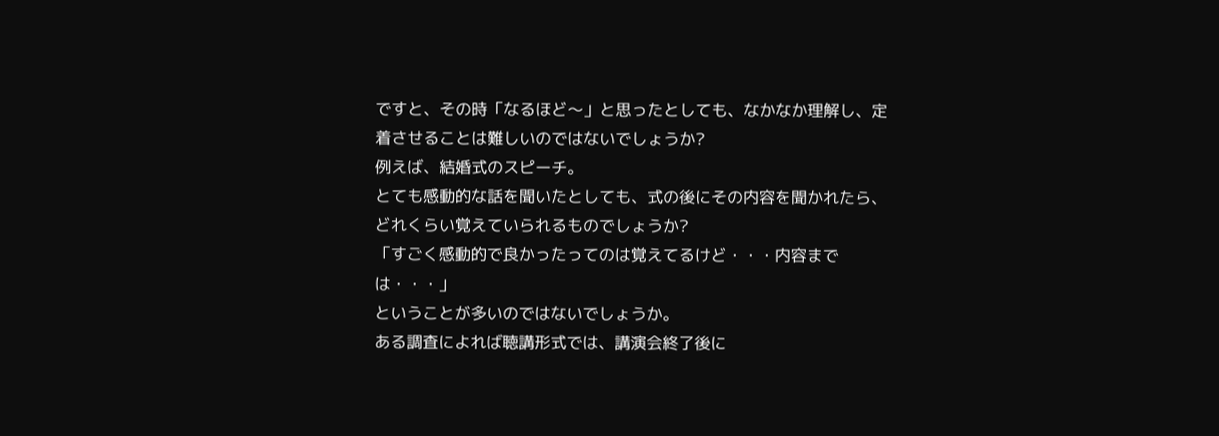ですと、その時「なるほど〜」と思ったとしても、なかなか理解し、定着させることは難しいのではないでしょうか?
例えば、結婚式のスピーチ。
とても感動的な話を聞いたとしても、式の後にその内容を聞かれたら、どれくらい覚えていられるものでしょうか?
「すごく感動的で良かったってのは覚えてるけど・・・内容までは・・・」
ということが多いのではないでしょうか。
ある調査によれば聴講形式では、講演会終了後に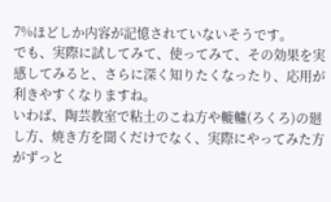7%ほどしか内容が記憶されていないそうです。
でも、実際に試してみて、使ってみて、その効果を実感してみると、さらに深く知りたくなったり、応用が利きやすくなりますね。
いわば、陶芸教室で粘土のこね方や轆轤(ろくろ)の廻し方、焼き方を聞くだけでなく、実際にやってみた方がずっと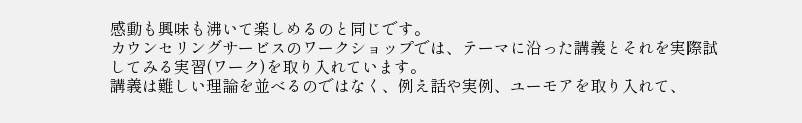感動も興味も沸いて楽しめるのと同じです。
カウンセリングサービスのワークショップでは、テーマに沿った講義とそれを実際試してみる実習(ワーク)を取り入れています。
講義は難しい理論を並べるのではなく、例え話や実例、ユーモアを取り入れて、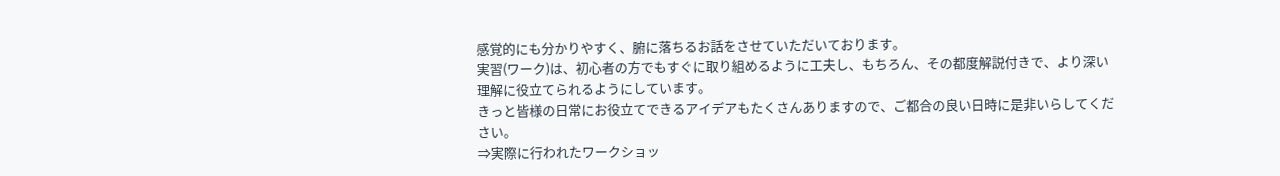感覚的にも分かりやすく、腑に落ちるお話をさせていただいております。
実習(ワーク)は、初心者の方でもすぐに取り組めるように工夫し、もちろん、その都度解説付きで、より深い理解に役立てられるようにしています。
きっと皆様の日常にお役立てできるアイデアもたくさんありますので、ご都合の良い日時に是非いらしてください。
⇒実際に行われたワークショッ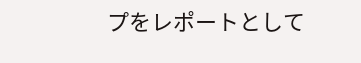プをレポートとして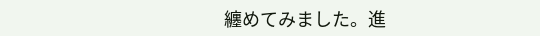纏めてみました。進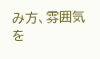み方、雰囲気を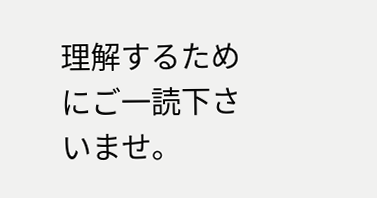理解するためにご一読下さいませ。